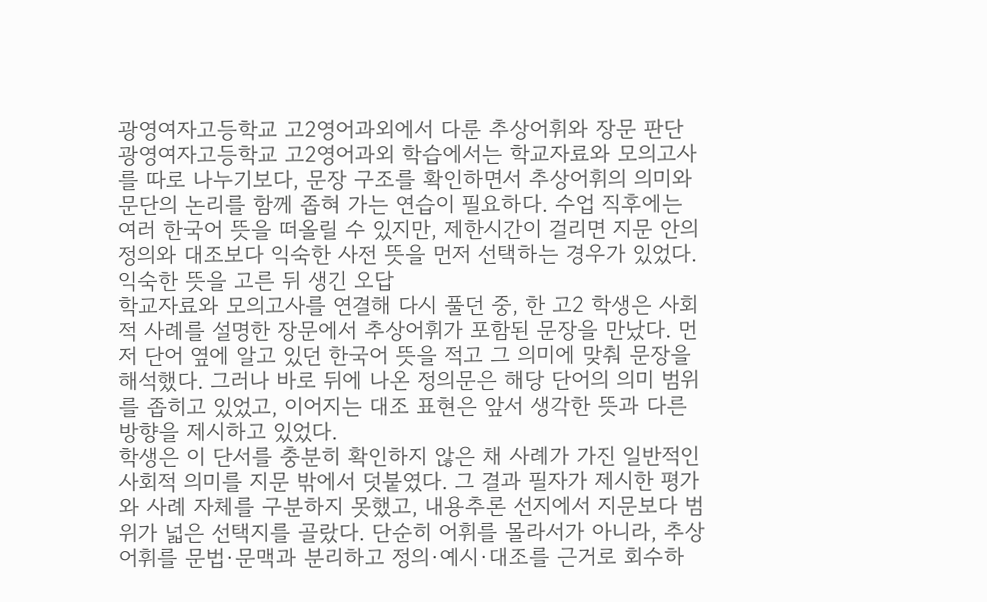광영여자고등학교 고2영어과외에서 다룬 추상어휘와 장문 판단
광영여자고등학교 고2영어과외 학습에서는 학교자료와 모의고사를 따로 나누기보다, 문장 구조를 확인하면서 추상어휘의 의미와 문단의 논리를 함께 좁혀 가는 연습이 필요하다. 수업 직후에는 여러 한국어 뜻을 떠올릴 수 있지만, 제한시간이 걸리면 지문 안의 정의와 대조보다 익숙한 사전 뜻을 먼저 선택하는 경우가 있었다.
익숙한 뜻을 고른 뒤 생긴 오답
학교자료와 모의고사를 연결해 다시 풀던 중, 한 고2 학생은 사회적 사례를 설명한 장문에서 추상어휘가 포함된 문장을 만났다. 먼저 단어 옆에 알고 있던 한국어 뜻을 적고 그 의미에 맞춰 문장을 해석했다. 그러나 바로 뒤에 나온 정의문은 해당 단어의 의미 범위를 좁히고 있었고, 이어지는 대조 표현은 앞서 생각한 뜻과 다른 방향을 제시하고 있었다.
학생은 이 단서를 충분히 확인하지 않은 채 사례가 가진 일반적인 사회적 의미를 지문 밖에서 덧붙였다. 그 결과 필자가 제시한 평가와 사례 자체를 구분하지 못했고, 내용추론 선지에서 지문보다 범위가 넓은 선택지를 골랐다. 단순히 어휘를 몰라서가 아니라, 추상어휘를 문법·문맥과 분리하고 정의·예시·대조를 근거로 회수하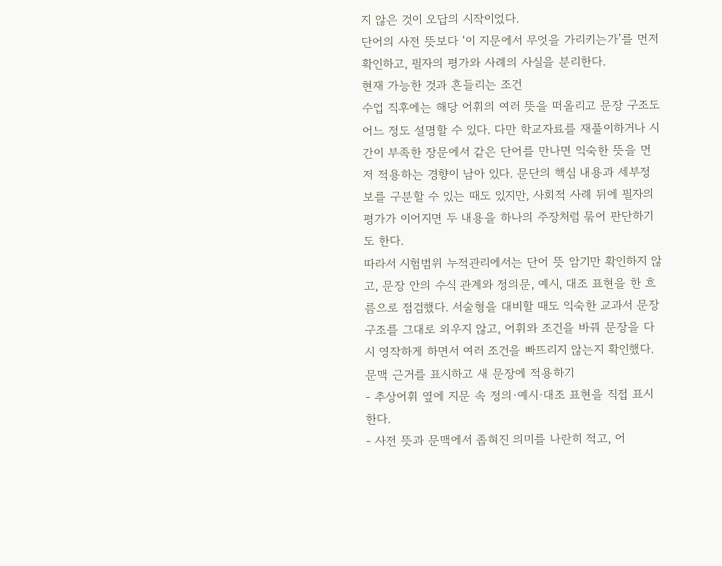지 않은 것이 오답의 시작이었다.
단어의 사전 뜻보다 ‘이 지문에서 무엇을 가리키는가’를 먼저 확인하고, 필자의 평가와 사례의 사실을 분리한다.
현재 가능한 것과 흔들리는 조건
수업 직후에는 해당 어휘의 여러 뜻을 떠올리고 문장 구조도 어느 정도 설명할 수 있다. 다만 학교자료를 재풀이하거나 시간이 부족한 장문에서 같은 단어를 만나면 익숙한 뜻을 먼저 적용하는 경향이 남아 있다. 문단의 핵심 내용과 세부정보를 구분할 수 있는 때도 있지만, 사회적 사례 뒤에 필자의 평가가 이어지면 두 내용을 하나의 주장처럼 묶어 판단하기도 한다.
따라서 시험범위 누적관리에서는 단어 뜻 암기만 확인하지 않고, 문장 안의 수식 관계와 정의문, 예시, 대조 표현을 한 흐름으로 점검했다. 서술형을 대비할 때도 익숙한 교과서 문장 구조를 그대로 외우지 않고, 어휘와 조건을 바꿔 문장을 다시 영작하게 하면서 여러 조건을 빠뜨리지 않는지 확인했다.
문맥 근거를 표시하고 새 문장에 적용하기
- 추상어휘 옆에 지문 속 정의·예시·대조 표현을 직접 표시한다.
- 사전 뜻과 문맥에서 좁혀진 의미를 나란히 적고, 어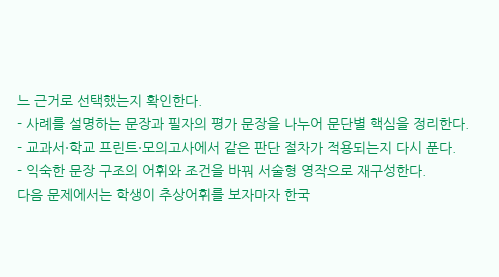느 근거로 선택했는지 확인한다.
- 사례를 설명하는 문장과 필자의 평가 문장을 나누어 문단별 핵심을 정리한다.
- 교과서·학교 프린트·모의고사에서 같은 판단 절차가 적용되는지 다시 푼다.
- 익숙한 문장 구조의 어휘와 조건을 바꿔 서술형 영작으로 재구성한다.
다음 문제에서는 학생이 추상어휘를 보자마자 한국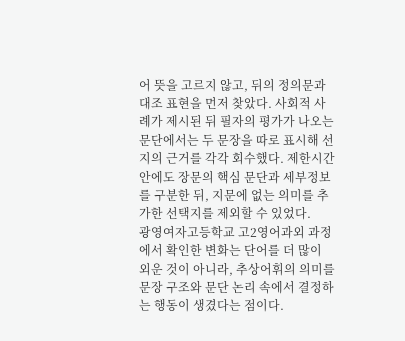어 뜻을 고르지 않고, 뒤의 정의문과 대조 표현을 먼저 찾았다. 사회적 사례가 제시된 뒤 필자의 평가가 나오는 문단에서는 두 문장을 따로 표시해 선지의 근거를 각각 회수했다. 제한시간 안에도 장문의 핵심 문단과 세부정보를 구분한 뒤, 지문에 없는 의미를 추가한 선택지를 제외할 수 있었다.
광영여자고등학교 고2영어과외 과정에서 확인한 변화는 단어를 더 많이 외운 것이 아니라, 추상어휘의 의미를 문장 구조와 문단 논리 속에서 결정하는 행동이 생겼다는 점이다.